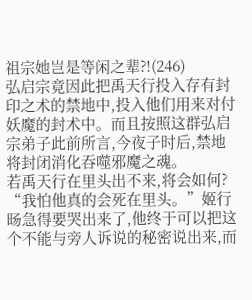祖宗她岂是等闲之辈?!(246)
弘启宗竟因此把禹天行投入存有封印之术的禁地中,投入他们用来对付妖魔的封术中。而且按照这群弘启宗弟子此前所言,今夜子时后,禁地将封闭消化吞噬邪魔之魂。
若禹天行在里头出不来,将会如何?
“我怕他真的会死在里头。”姬行旸急得要哭出来了,他终于可以把这个不能与旁人诉说的秘密说出来,而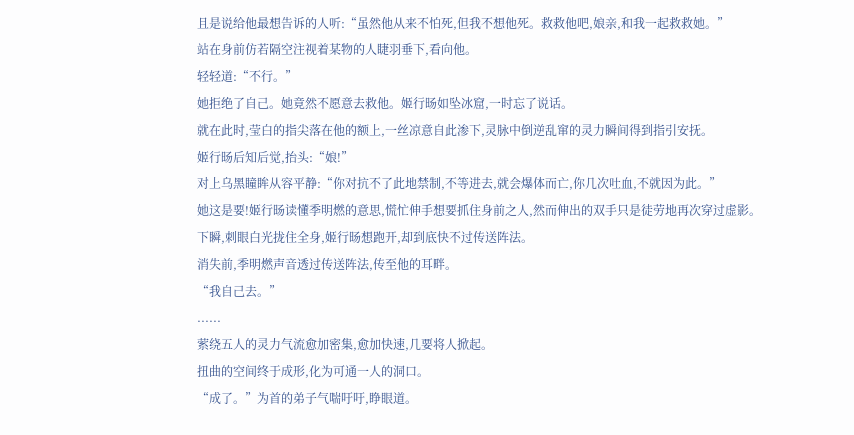且是说给他最想告诉的人听:“虽然他从来不怕死,但我不想他死。救救他吧,娘亲,和我一起救救她。”
站在身前仿若隔空注视着某物的人睫羽垂下,看向他。
轻轻道:“不行。”
她拒绝了自己。她竟然不愿意去救他。姬行旸如坠冰窟,一时忘了说话。
就在此时,莹白的指尖落在他的额上,一丝凉意自此渗下,灵脉中倒逆乱窜的灵力瞬间得到指引安抚。
姬行旸后知后觉,抬头:“娘!”
对上乌黑瞳眸从容平静:“你对抗不了此地禁制,不等进去,就会爆体而亡,你几次吐血,不就因为此。”
她这是要!姬行旸读懂季明燃的意思,慌忙伸手想要抓住身前之人,然而伸出的双手只是徒劳地再次穿过虚影。
下瞬,刺眼白光拢住全身,姬行旸想跑开,却到底快不过传送阵法。
消失前,季明燃声音透过传送阵法,传至他的耳畔。
“我自己去。”
......
萦绕五人的灵力气流愈加密集,愈加快速,几要将人掀起。
扭曲的空间终于成形,化为可通一人的洞口。
“成了。”为首的弟子气喘吁吁,睁眼道。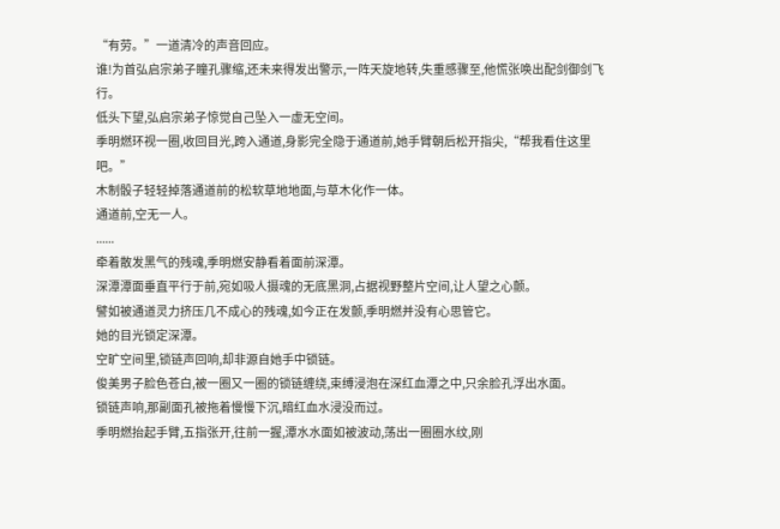“有劳。”一道清冷的声音回应。
谁!为首弘启宗弟子瞳孔骤缩,还未来得发出警示,一阵天旋地转,失重感骤至,他慌张唤出配剑御剑飞行。
低头下望,弘启宗弟子惊觉自己坠入一虚无空间。
季明燃环视一圈,收回目光,跨入通道,身影完全隐于通道前,她手臂朝后松开指尖,“帮我看住这里吧。”
木制骰子轻轻掉落通道前的松软草地地面,与草木化作一体。
通道前,空无一人。
......
牵着散发黑气的残魂,季明燃安静看着面前深潭。
深潭潭面垂直平行于前,宛如吸人摄魂的无底黑洞,占据视野整片空间,让人望之心颤。
譬如被通道灵力挤压几不成心的残魂,如今正在发颤,季明燃并没有心思管它。
她的目光锁定深潭。
空旷空间里,锁链声回响,却非源自她手中锁链。
俊美男子脸色苍白,被一圈又一圈的锁链缠绕,束缚浸泡在深红血潭之中,只余脸孔浮出水面。
锁链声响,那副面孔被拖着慢慢下沉,暗红血水浸没而过。
季明燃抬起手臂,五指张开,往前一握,潭水水面如被波动,荡出一圈圈水纹,刚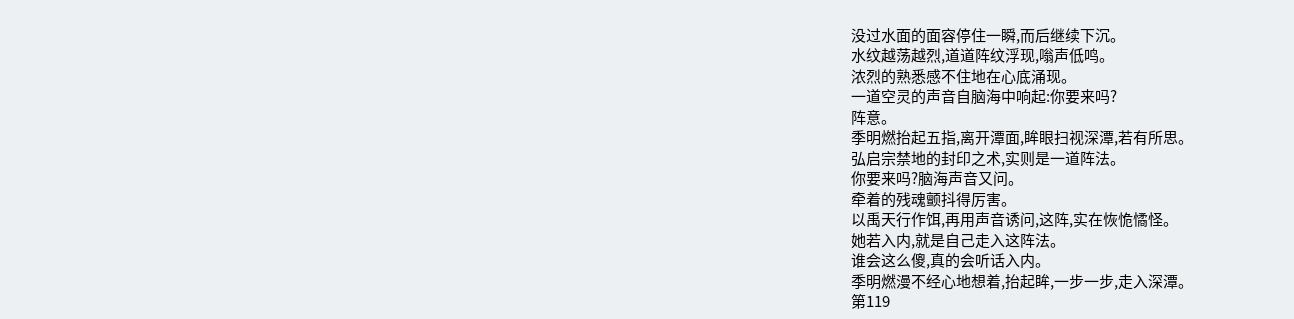没过水面的面容停住一瞬,而后继续下沉。
水纹越荡越烈,道道阵纹浮现,嗡声低鸣。
浓烈的熟悉感不住地在心底涌现。
一道空灵的声音自脑海中响起:你要来吗?
阵意。
季明燃抬起五指,离开潭面,眸眼扫视深潭,若有所思。
弘启宗禁地的封印之术,实则是一道阵法。
你要来吗?脑海声音又问。
牵着的残魂颤抖得厉害。
以禹天行作饵,再用声音诱问,这阵,实在恢恑憰怪。
她若入内,就是自己走入这阵法。
谁会这么傻,真的会听话入内。
季明燃漫不经心地想着,抬起眸,一步一步,走入深潭。
第119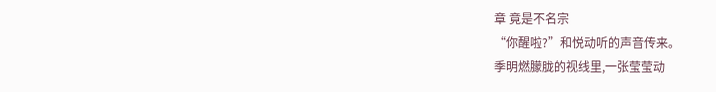章 竟是不名宗
“你醒啦?”和悦动听的声音传来。
季明燃朦胧的视线里,一张莹莹动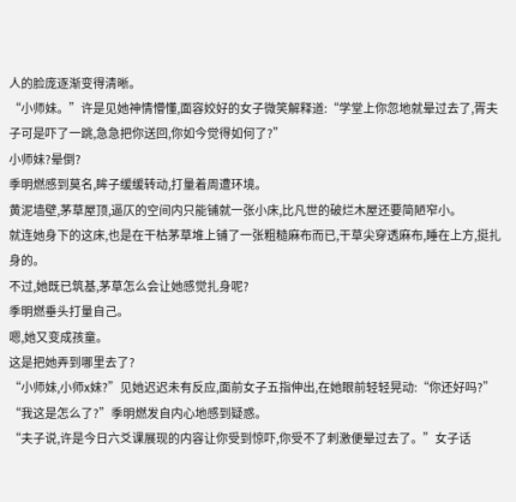人的脸庞逐渐变得清晰。
“小师妹。”许是见她神情懵懂,面容姣好的女子微笑解释道:“学堂上你忽地就晕过去了,胥夫子可是吓了一跳,急急把你送回,你如今觉得如何了?”
小师妹?晕倒?
季明燃感到莫名,眸子缓缓转动,打量着周遭环境。
黄泥墙壁,茅草屋顶,逼仄的空间内只能铺就一张小床,比凡世的破烂木屋还要简陋窄小。
就连她身下的这床,也是在干枯茅草堆上铺了一张粗糙麻布而已,干草尖穿透麻布,睡在上方,挺扎身的。
不过,她既已筑基,茅草怎么会让她感觉扎身呢?
季明燃垂头打量自己。
嗯,她又变成孩童。
这是把她弄到哪里去了?
“小师妹,小师x妹?”见她迟迟未有反应,面前女子五指伸出,在她眼前轻轻晃动:“你还好吗?”
“我这是怎么了?”季明燃发自内心地感到疑惑。
“夫子说,许是今日六爻课展现的内容让你受到惊吓,你受不了刺激便晕过去了。”女子话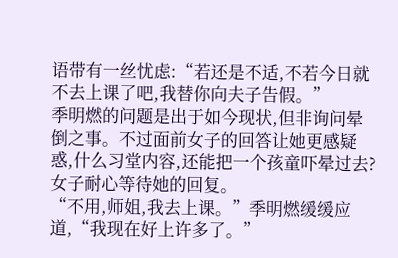语带有一丝忧虑:“若还是不适,不若今日就不去上课了吧,我替你向夫子告假。”
季明燃的问题是出于如今现状,但非询问晕倒之事。不过面前女子的回答让她更感疑惑,什么习堂内容,还能把一个孩童吓晕过去?
女子耐心等待她的回复。
“不用,师姐,我去上课。”季明燃缓缓应道,“我现在好上许多了。”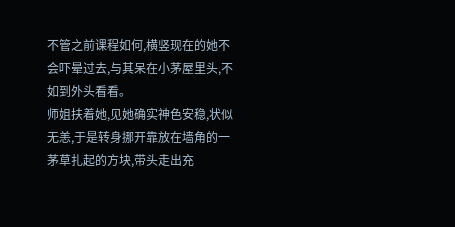不管之前课程如何,横竖现在的她不会吓晕过去,与其呆在小茅屋里头,不如到外头看看。
师姐扶着她,见她确实神色安稳,状似无恙,于是转身挪开靠放在墙角的一茅草扎起的方块,带头走出充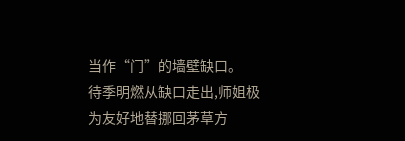当作“门”的墙壁缺口。
待季明燃从缺口走出,师姐极为友好地替挪回茅草方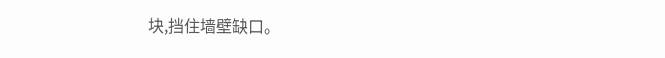块,挡住墙壁缺口。